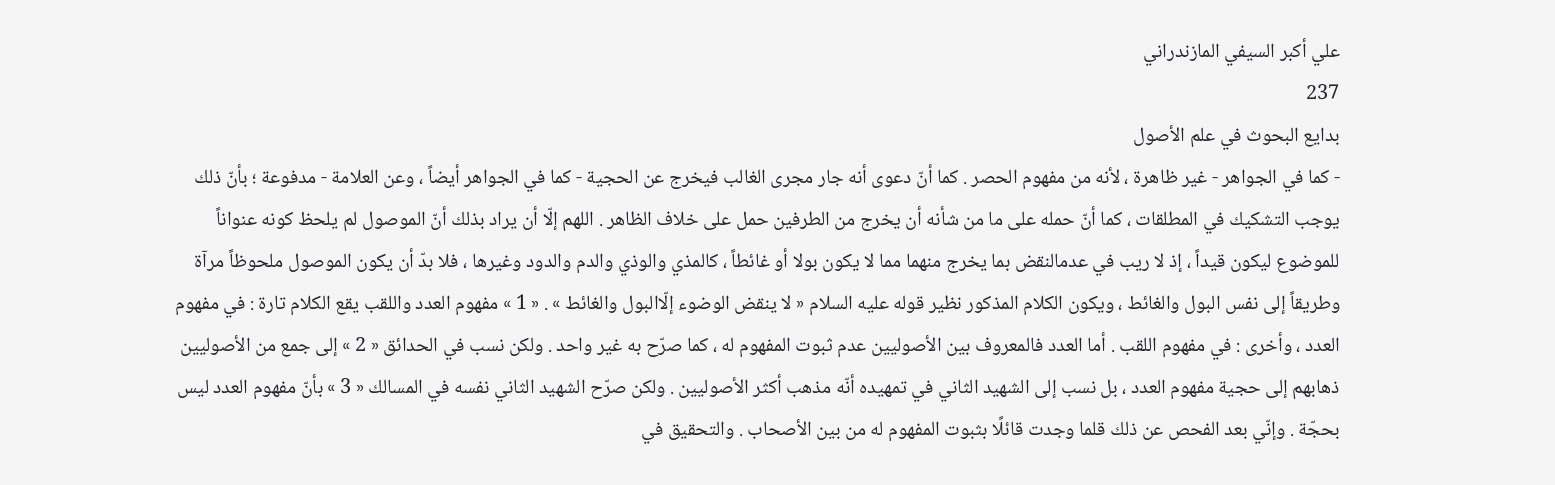علي أكبر السيفي المازندراني
237
بدايع البحوث في علم الأصول
- كما في الجواهر - غير ظاهرة ، لأنه من مفهوم الحصر . كما أنّ دعوى أنه جار مجرى الغالب فيخرج عن الحجية - كما في الجواهر أيضاً ، وعن العلامة - مدفوعة ؛ بأنّ ذلك يوجب التشكيك في المطلقات ، كما أنّ حمله على ما من شأنه أن يخرج من الطرفين حمل على خلاف الظاهر . اللهم إلّا أن يراد بذلك أنّ الموصول لم يلحظ كونه عنواناً للموضوع ليكون قيداً ، إذ لا ريب في عدمالنقض بما يخرج منهما مما لا يكون بولا أو غائطاً ، كالمذي والوذي والدم والدود وغيرها ، فلا بدّ أن يكون الموصول ملحوظاً مرآة وطريقاً إلى نفس البول والغائط ، ويكون الكلام المذكور نظير قوله عليه السلام « لا ينقض الوضوء إلّاالبول والغائط » . « 1 » مفهوم العدد واللقب يقع الكلام تارة : في مفهوم العدد ، وأخرى : في مفهوم اللقب . أما العدد فالمعروف بين الأصوليين عدم ثبوت المفهوم له ، كما صرّح به غير واحد . ولكن نسب في الحدائق « 2 » إلى جمع من الأصوليين ذهابهم إلى حجية مفهوم العدد ، بل نسب إلى الشهيد الثاني في تمهيده أنّه مذهب أكثر الأصوليين . ولكن صرّح الشهيد الثاني نفسه في المسالك « 3 » بأنّ مفهوم العدد ليس بحجّة . وإنّي بعد الفحص عن ذلك قلما وجدت قائلًا بثبوت المفهوم له من بين الأصحاب . والتحقيق في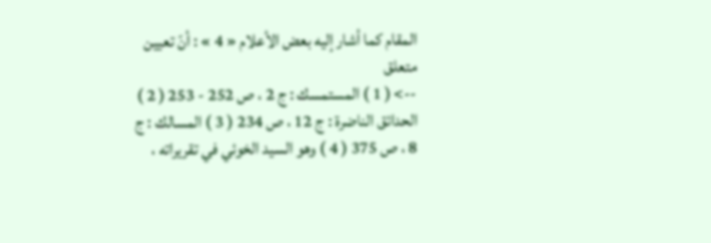المقام كما أشار إليه بعض الأعلام « 4 » : أنّ تعيين متعلق
--> ( 1 ) المستمسك : ج 2 ، ص 252 - 253 ( 2 ) الحدائق الناضرة : ج 12 ، ص 234 ( 3 ) المسالك : ج 8 ، ص 375 ( 4 ) وهو السيد الخوئي في تقريراته ،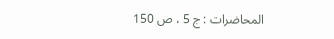المحاضرات : ج 5 ، ص 150